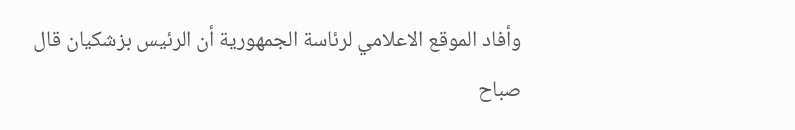وأفاد الموقع الاعلامي لرئاسة الجمهورية أن الرئيس بزشكيان قال صباح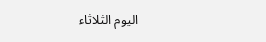اليوم الثلاثاء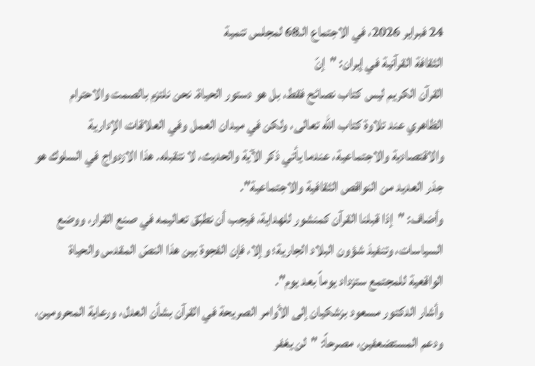24 فبراير 2026، في الاجتماع الـ68 لمجلس تنمية
الثقافة القرآنية في إیران: "إنّ
القرآن الكريم ليس كتاب نصائح فقط، بل هو دستور الحياة. نحن نلتزم بالصمت والاحترام الظاهري عند تلاوة كتاب الله تعالى، ولكن في ميدان العمل وفي العلاقات الإدارية والاقتصادية والاجتماعية، عندما يأتي ذكر الآية والحديث، لا نتقبله. هذا الازدواج في السلوك هو جذر العديد من النواقص الثقافية والاجتماعية".
وأضاف: "إذا قبلنا القرآن كمنشور للهداية، فيجب أن نطبّق تعاليمه في صنع القرار، ووضع السياسات، وتنفيذ شؤون البلاد الجارية؛ وإلا، فإن الفجوة بين هذا النصّ المقدس والحياة الواقعية للمجتمع ستزداد يوماً بعد يوم".
وأشار الدكتور مسعود بزشكيان إلى الأوامر الصريحة في القرآن بشأن العدل، ورعاية المحرومين، ودعم المستضعفين، مصرحاً: "لن يغفر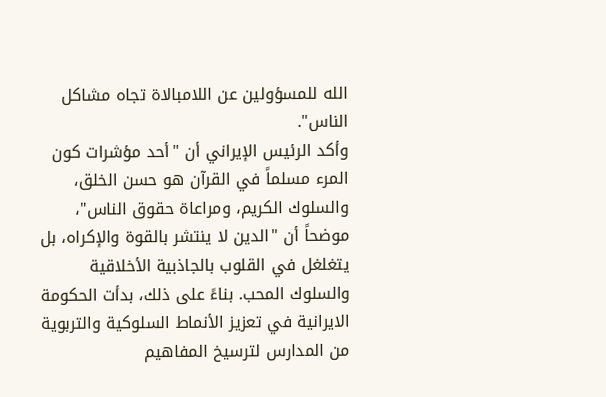الله للمسؤولين عن اللامبالاة تجاه مشاكل الناس".
وأكد الرئيس الإيراني أن "أحد مؤشرات کون المرء مسلماً في القرآن هو حسن الخلق، والسلوك الكريم، ومراعاة حقوق الناس"، موضحاً أن "الدين لا ينتشر بالقوة والإكراه، بل يتغلغل في القلوب بالجاذبية الأخلاقية والسلوك المحب. بناءً على ذلك، بدأت الحكومة الايرانية في تعزيز الأنماط السلوكية والتربوية من المدارس لترسيخ المفاهيم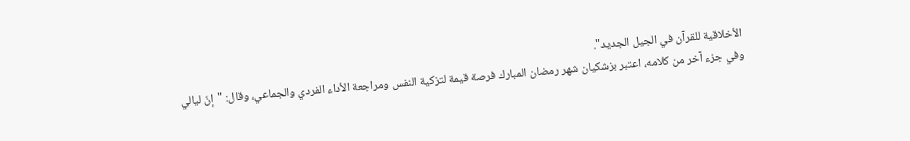الأخلاقية للقرآن في الجيل الجديد".
وفي جزء آخر من كلامه، اعتبر بزشكيان شهر رمضان المبارك فرصة قيمة لتزكية النفس ومراجعة الأداء الفردي والجماعي، وقال: "إنّ ليالي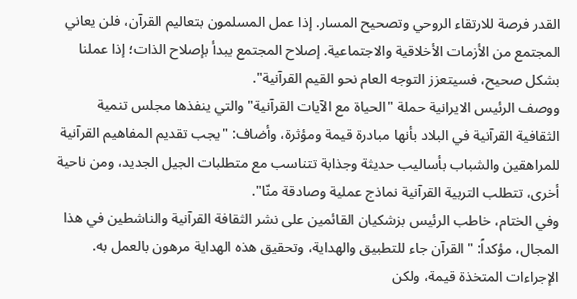القدر فرصة للارتقاء الروحي وتصحيح المسار. إذا عمل المسلمون بتعاليم القرآن، فلن يعاني المجتمع من الأزمات الأخلاقية والاجتماعية. إصلاح المجتمع يبدأ بإصلاح الذات؛ إذا عملنا بشكل صحيح، فسيتعزز التوجه العام نحو القيم القرآنية".
ووصف الرئيس الایرانیة حملة "الحياة مع الآيات القرآنية" والتي ينفذها مجلس تنمية الثقافية القرآنية في البلاد بأنها مبادرة قيمة ومؤثرة، وأضاف: "يجب تقديم المفاهيم القرآنية للمراهقين والشباب بأساليب حديثة وجذابة تتناسب مع متطلبات الجيل الجديد، ومن ناحية أخرى، تتطلب التربية القرآنية نماذج عملية وصادقة منّا".
وفي الختام، خاطب الرئيس بزشكيان القائمين على نشر الثقافة القرآنیة والناشطين في هذا المجال، مؤكداً: "القرآن جاء للتطبيق والهداية، وتحقيق هذه الهداية مرهون بالعمل به. الإجراءات المتخذة قيمة، ولكن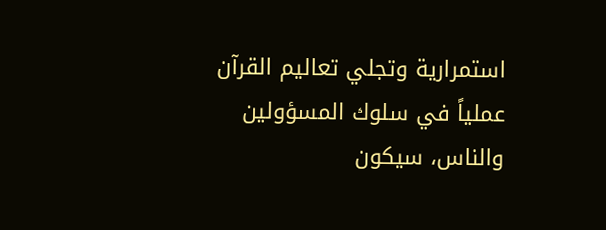استمرارية وتجلي تعاليم القرآن عملياً في سلوك المسؤولين والناس، سيكون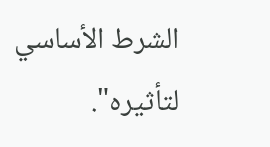الشرط الأساسي لتأثيره".